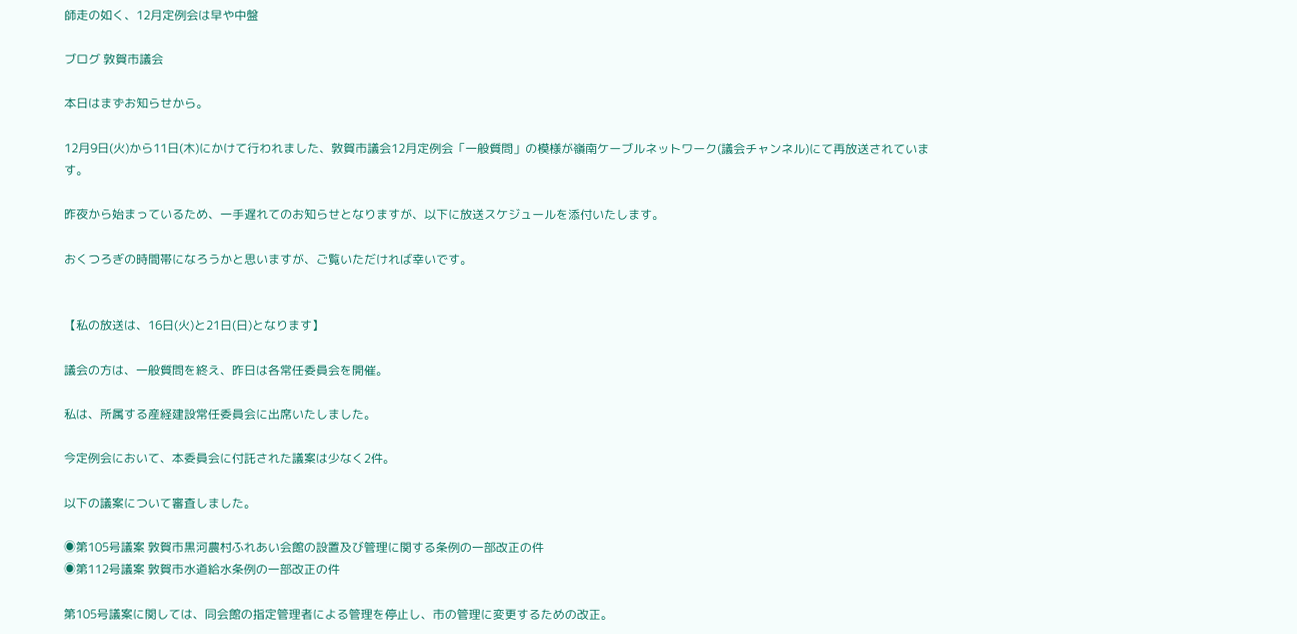師走の如く、12月定例会は早や中盤

ブログ 敦賀市議会

本日はまずお知らせから。

12月9日(火)から11日(木)にかけて行われました、敦賀市議会12月定例会「一般質問」の模様が嶺南ケーブルネットワーク(議会チャンネル)にて再放送されています。

昨夜から始まっているため、一手遅れてのお知らせとなりますが、以下に放送スケジュールを添付いたします。

おくつろぎの時間帯になろうかと思いますが、ご覧いただければ幸いです。


【私の放送は、16日(火)と21日(日)となります】

議会の方は、一般質問を終え、昨日は各常任委員会を開催。

私は、所属する産経建設常任委員会に出席いたしました。

今定例会において、本委員会に付託された議案は少なく2件。

以下の議案について審査しました。

◉第105号議案 敦賀市黒河農村ふれあい会館の設置及び管理に関する条例の一部改正の件
◉第112号議案 敦賀市水道給水条例の一部改正の件

第105号議案に関しては、同会館の指定管理者による管理を停止し、市の管理に変更するための改正。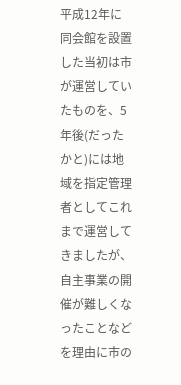平成12年に同会館を設置した当初は市が運営していたものを、5年後(だったかと)には地域を指定管理者としてこれまで運営してきましたが、自主事業の開催が難しくなったことなどを理由に市の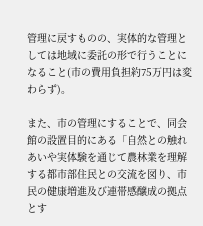管理に戻すものの、実体的な管理としては地域に委託の形で行うことになること(市の費用負担約75万円は変わらず)。

また、市の管理にすることで、同会館の設置目的にある「自然との触れあいや実体験を通じて農林業を理解する都市部住民との交流を図り、市民の健康増進及び連帯感醸成の拠点とす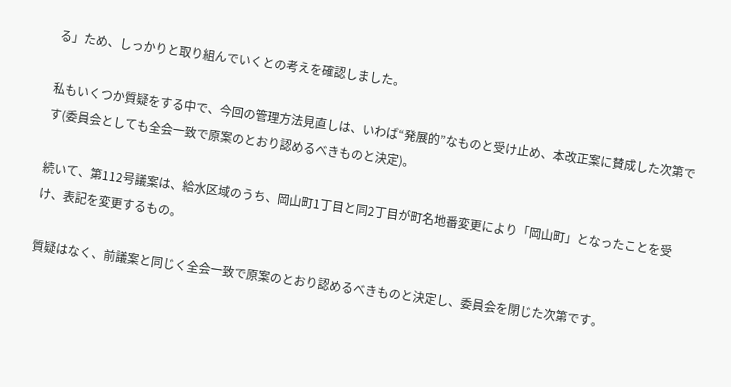る」ため、しっかりと取り組んでいくとの考えを確認しました。

私もいくつか質疑をする中で、今回の管理方法見直しは、いわば“発展的”なものと受け止め、本改正案に賛成した次第です(委員会としても全会一致で原案のとおり認めるべきものと決定)。

続いて、第112号議案は、給水区域のうち、岡山町1丁目と同2丁目が町名地番変更により「岡山町」となったことを受け、表記を変更するもの。

質疑はなく、前議案と同じく全会一致で原案のとおり認めるべきものと決定し、委員会を閉じた次第です。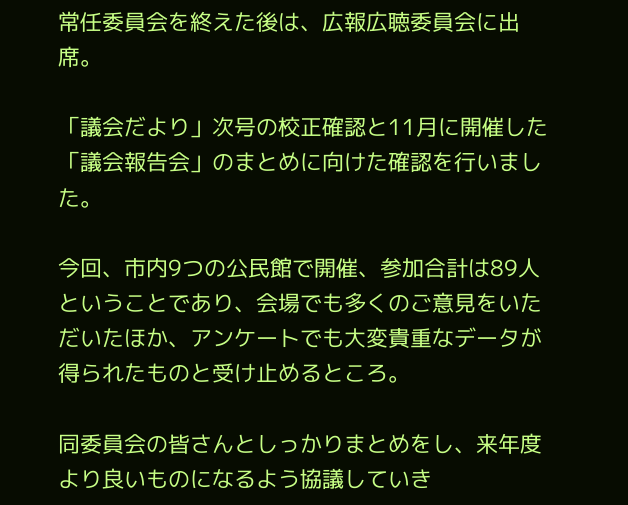常任委員会を終えた後は、広報広聴委員会に出席。

「議会だより」次号の校正確認と11月に開催した「議会報告会」のまとめに向けた確認を行いました。

今回、市内9つの公民館で開催、参加合計は89人ということであり、会場でも多くのご意見をいただいたほか、アンケートでも大変貴重なデータが得られたものと受け止めるところ。

同委員会の皆さんとしっかりまとめをし、来年度より良いものになるよう協議していき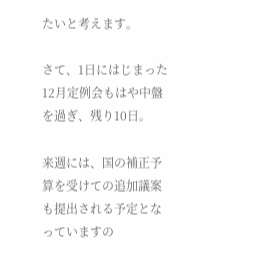たいと考えます。

さて、1日にはじまった12月定例会もはや中盤を過ぎ、残り10日。

来週には、国の補正予算を受けての追加議案も提出される予定となっていますの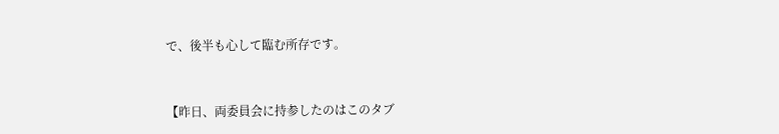で、後半も心して臨む所存です。


【昨日、両委員会に持参したのはこのタブ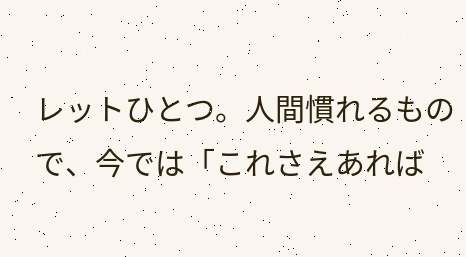レットひとつ。人間慣れるもので、今では「これさえあれば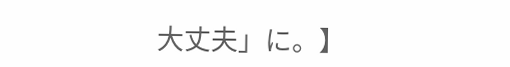大丈夫」に。】